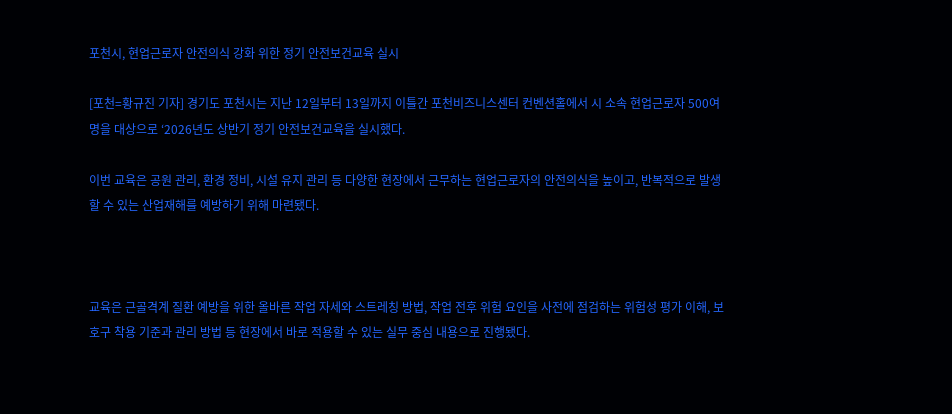포천시, 현업근로자 안전의식 강화 위한 정기 안전보건교육 실시

[포천=황규진 기자] 경기도 포천시는 지난 12일부터 13일까지 이틀간 포천비즈니스센터 컨벤션홀에서 시 소속 현업근로자 500여 명을 대상으로 ‘2026년도 상반기 정기 안전보건교육을 실시했다.

이번 교육은 공원 관리, 환경 정비, 시설 유지 관리 등 다양한 현장에서 근무하는 현업근로자의 안전의식을 높이고, 반복적으로 발생할 수 있는 산업재해를 예방하기 위해 마련됐다.



교육은 근골격계 질환 예방을 위한 올바른 작업 자세와 스트레칭 방법, 작업 전후 위험 요인을 사전에 점검하는 위험성 평가 이해, 보호구 착용 기준과 관리 방법 등 현장에서 바로 적용할 수 있는 실무 중심 내용으로 진행됐다.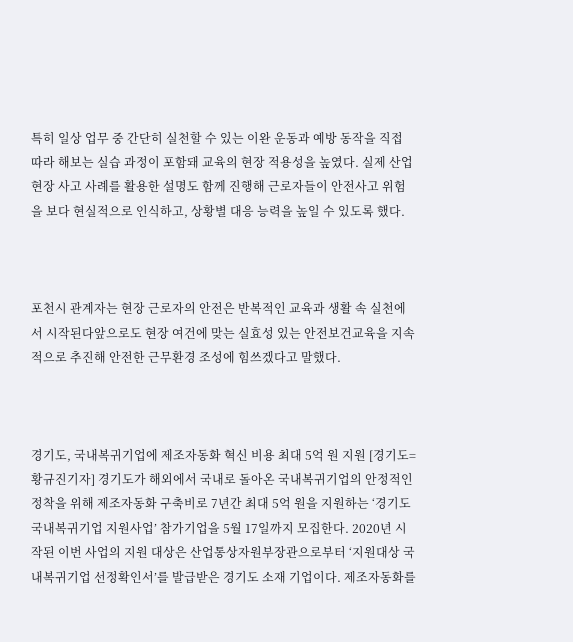특히 일상 업무 중 간단히 실천할 수 있는 이완 운동과 예방 동작을 직접 따라 해보는 실습 과정이 포함돼 교육의 현장 적용성을 높였다. 실제 산업현장 사고 사례를 활용한 설명도 함께 진행해 근로자들이 안전사고 위험을 보다 현실적으로 인식하고, 상황별 대응 능력을 높일 수 있도록 했다.



포천시 관계자는 현장 근로자의 안전은 반복적인 교육과 생활 속 실천에서 시작된다앞으로도 현장 여건에 맞는 실효성 있는 안전보건교육을 지속적으로 추진해 안전한 근무환경 조성에 힘쓰겠다고 말했다.



경기도, 국내복귀기업에 제조자동화 혁신 비용 최대 5억 원 지원 [경기도=황규진기자] 경기도가 해외에서 국내로 돌아온 국내복귀기업의 안정적인 정착을 위해 제조자동화 구축비로 7년간 최대 5억 원을 지원하는 ‘경기도 국내복귀기업 지원사업’ 참가기업을 5월 17일까지 모집한다. 2020년 시작된 이번 사업의 지원 대상은 산업통상자원부장관으로부터 ‘지원대상 국내복귀기업 선정확인서’를 발급받은 경기도 소재 기업이다. 제조자동화를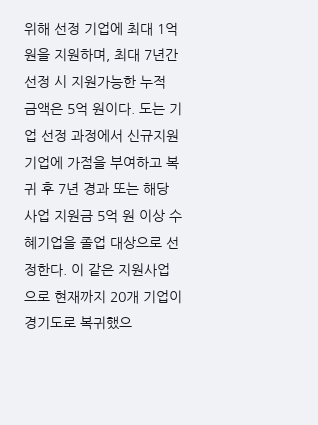위해 선정 기업에 최대 1억 원을 지원하며, 최대 7년간 선정 시 지원가능한 누적 금액은 5억 원이다. 도는 기업 선정 과정에서 신규지원 기업에 가점을 부여하고 복귀 후 7년 경과 또는 해당 사업 지원금 5억 원 이상 수혜기업을 졸업 대상으로 선정한다. 이 같은 지원사업으로 현재까지 20개 기업이 경기도로 복귀했으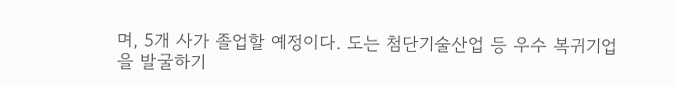며, 5개 사가 졸업할 예정이다. 도는 첨단기술산업 등 우수 복귀기업을 발굴하기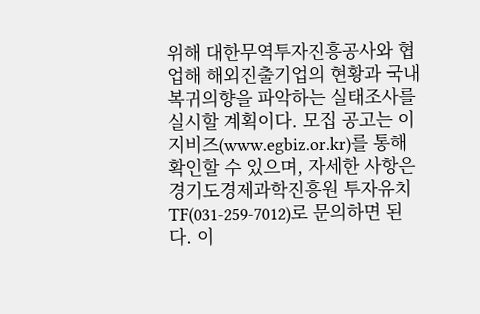위해 대한무역투자진흥공사와 협업해 해외진출기업의 현황과 국내복귀의향을 파악하는 실태조사를 실시할 계획이다. 모집 공고는 이지비즈(www.egbiz.or.kr)를 통해 확인할 수 있으며, 자세한 사항은 경기도경제과학진흥원 투자유치TF(031-259-7012)로 문의하면 된다. 이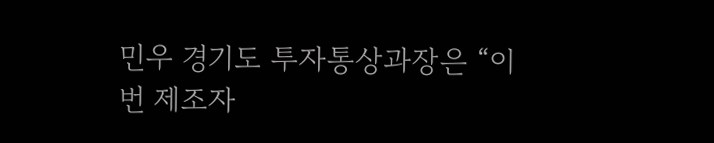민우 경기도 투자통상과장은 “이번 제조자